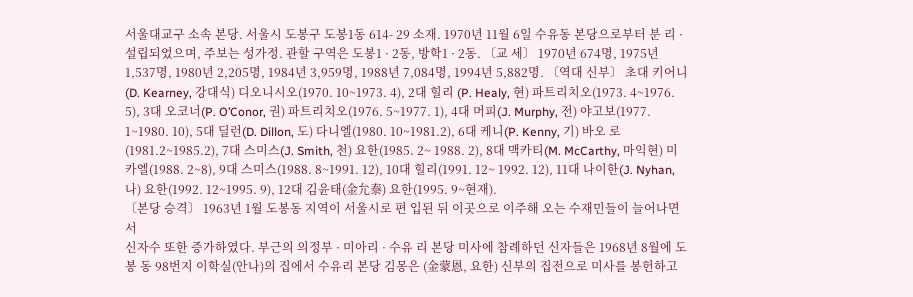서울대교구 소속 본당. 서울시 도봉구 도봉1동 614- 29 소재. 1970년 11월 6일 수유동 본당으로부터 분 리 · 설립되었으며, 주보는 성가정. 관할 구역은 도봉1 · 2동, 방학1 · 2동. 〔교 세〕 1970년 674명, 1975년 1,537명, 1980년 2,205명, 1984년 3,959명, 1988년 7,084명, 1994년 5,882명. 〔역대 신부〕 초대 키어니(D. Kearney, 강대식) 디오니시오(1970. 10~1973. 4), 2대 힐리 (P. Healy, 현) 파트리치오(1973. 4~1976. 5), 3대 오코너(P. O’Conor, 권) 파트리치오(1976. 5~1977. 1), 4대 머피(J. Murphy, 전) 야고보(1977. 1~1980. 10), 5대 딜런(D. Dillon, 도) 다니엘(1980. 10~1981.2), 6대 케니(P. Kenny, 기) 바오 로(1981.2~1985.2), 7대 스미스(J. Smith, 천) 요한(1985. 2~ 1988. 2), 8대 맥카티(M. McCarthy, 마익현) 미카엘(1988. 2~8), 9대 스미스(1988. 8~1991. 12), 10대 힐리(1991. 12~ 1992. 12), 11대 나이한(J. Nyhan, 나) 요한(1992. 12~1995. 9), 12대 김윤태(金允泰) 요한(1995. 9~현재).
〔본당 승격〕 1963년 1월 도봉동 지역이 서울시로 편 입된 뒤 이곳으로 이주해 오는 수재민들이 늘어나면서
신자수 또한 증가하였다. 부근의 의정부 · 미아리 · 수유 리 본당 미사에 참례하던 신자들은 1968년 8월에 도봉 동 98번지 이학실(안나)의 집에서 수유리 본당 김몽은 (金蒙恩, 요한) 신부의 집전으로 미사를 봉헌하고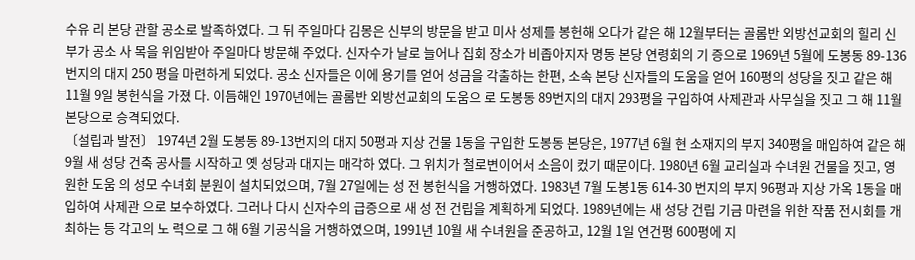수유 리 본당 관할 공소로 발족하였다. 그 뒤 주일마다 김몽은 신부의 방문을 받고 미사 성제를 봉헌해 오다가 같은 해 12월부터는 골롬반 외방선교회의 힐리 신부가 공소 사 목을 위임받아 주일마다 방문해 주었다. 신자수가 날로 늘어나 집회 장소가 비좁아지자 명동 본당 연령회의 기 증으로 1969년 5월에 도봉동 89-136번지의 대지 250 평을 마련하게 되었다. 공소 신자들은 이에 용기를 얻어 성금을 각출하는 한편, 소속 본당 신자들의 도움을 얻어 160평의 성당을 짓고 같은 해 11월 9일 봉헌식을 가졌 다. 이듬해인 1970년에는 골롬반 외방선교회의 도움으 로 도봉동 89번지의 대지 293평을 구입하여 사제관과 사무실을 짓고 그 해 11월 본당으로 승격되었다.
〔설립과 발전〕 1974년 2월 도봉동 89-13번지의 대지 50평과 지상 건물 1동을 구입한 도봉동 본당은, 1977년 6월 현 소재지의 부지 340평을 매입하여 같은 해 9월 새 성당 건축 공사를 시작하고 옛 성당과 대지는 매각하 였다. 그 위치가 철로변이어서 소음이 컸기 때문이다. 1980년 6월 교리실과 수녀원 건물을 짓고, 영원한 도움 의 성모 수녀회 분원이 설치되었으며, 7월 27일에는 성 전 봉헌식을 거행하였다. 1983년 7월 도봉1동 614-30 번지의 부지 96평과 지상 가옥 1동을 매입하여 사제관 으로 보수하였다. 그러나 다시 신자수의 급증으로 새 성 전 건립을 계획하게 되었다. 1989년에는 새 성당 건립 기금 마련을 위한 작품 전시회를 개최하는 등 각고의 노 력으로 그 해 6월 기공식을 거행하였으며, 1991년 10월 새 수녀원을 준공하고, 12월 1일 연건평 600평에 지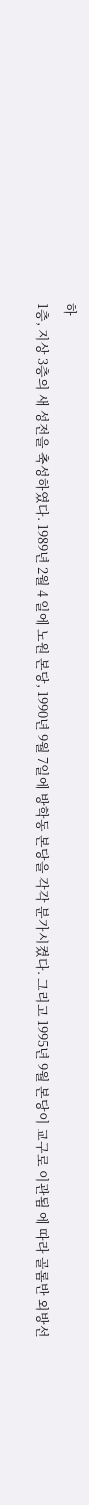하
1층, 지상 3층의 새 성전을 축성하였다. 1989년 2월 4 일에 노원 본당, 1990년 9월 7일에 방학동 본당을 각각 분가시켰다. 그리고 1995년 9월 본당이 교구로 이관됨 에 따라 골롬반 외방선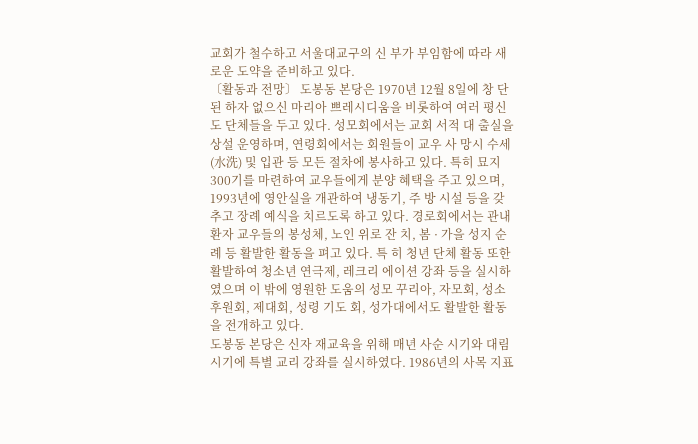교회가 철수하고 서울대교구의 신 부가 부임함에 따라 새로운 도약을 준비하고 있다.
〔활동과 전망〕 도봉동 본당은 1970년 12월 8일에 창 단된 하자 없으신 마리아 쁘레시디움을 비롯하여 여러 평신도 단체들을 두고 있다. 성모회에서는 교회 서적 대 출실을 상설 운영하며, 연령회에서는 회원들이 교우 사 망시 수세(水洗) 및 입관 등 모든 절차에 봉사하고 있다. 특히 묘지 300기를 마련하여 교우들에게 분양 혜택을 주고 있으며, 1993년에 영안실을 개관하여 냉동기, 주 방 시설 등을 갖추고 장례 예식을 치르도록 하고 있다. 경로회에서는 관내 환자 교우들의 봉성체, 노인 위로 잔 치, 봄 · 가을 성지 순례 등 활발한 활동을 펴고 있다. 특 히 청년 단체 활동 또한 활발하여 청소년 연극제, 레크리 에이션 강좌 등을 실시하였으며 이 밖에 영원한 도움의 성모 꾸리아, 자모회, 성소 후원회, 제대회, 성령 기도 회, 성가대에서도 활발한 활동을 전개하고 있다.
도봉동 본당은 신자 재교육을 위해 매년 사순 시기와 대림 시기에 특별 교리 강좌를 실시하였다. 1986년의 사목 지표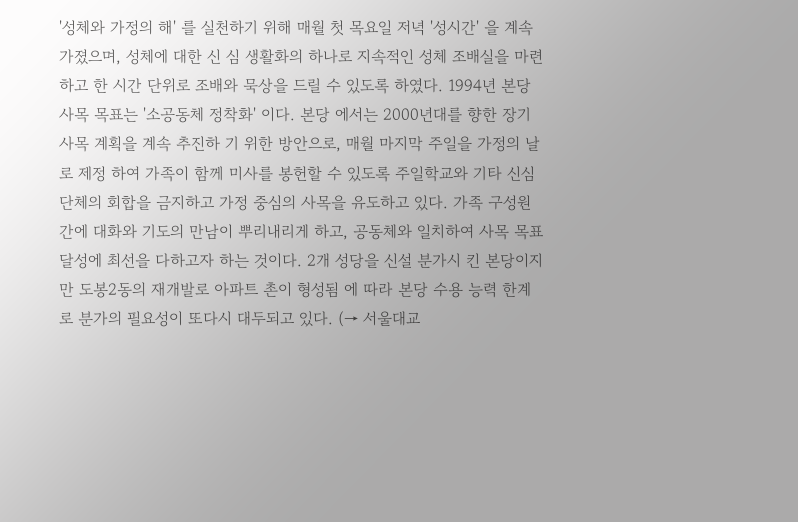'성체와 가정의 해' 를 실천하기 위해 매월 첫 목요일 저녁 '성시간' 을 계속 가졌으며, 성체에 대한 신 심 생활화의 하나로 지속적인 성체 조배실을 마련하고 한 시간 단위로 조배와 묵상을 드릴 수 있도록 하였다. 1994년 본당 사목 목표는 '소공동체 정착화' 이다. 본당 에서는 2000년대를 향한 장기 사목 계획을 계속 추진하 기 위한 방안으로, 매월 마지막 주일을 가정의 날로 제정 하여 가족이 함께 미사를 봉헌할 수 있도록 주일학교와 기타 신심 단체의 회합을 금지하고 가정 중심의 사목을 유도하고 있다. 가족 구성원간에 대화와 기도의 만남이 뿌리내리게 하고, 공동체와 일치하여 사목 목표 달성에 최선을 다하고자 하는 것이다. 2개 성당을 신설 분가시 킨 본당이지만 도봉2동의 재개발로 아파트 촌이 형성됨 에 따라 본당 수용 능력 한계로 분가의 필요성이 또다시 대두되고 있다. (→ 서울대교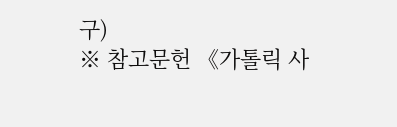구)
※ 참고문헌 《가톨릭 사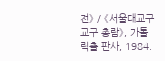전》 / 《서울대교구 교구 총람》, 가톨릭출 판사, 1984.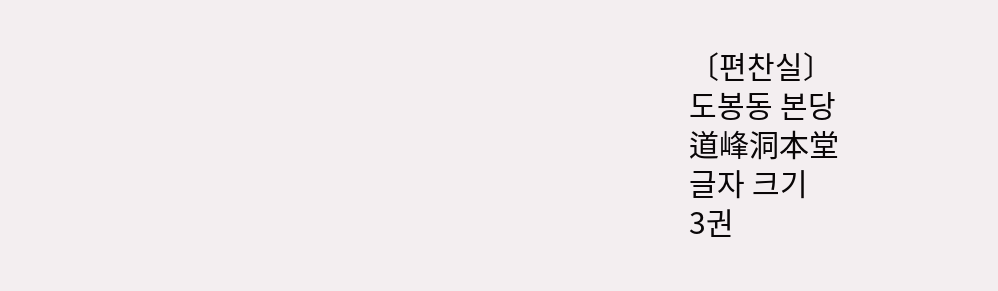〔편찬실〕
도봉동 본당
道峰洞本堂
글자 크기
3권